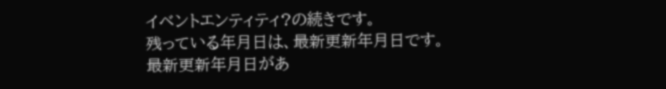イベントエンティティ?の続きです。
残っている年月日は、最新更新年月日です。
最新更新年月日があ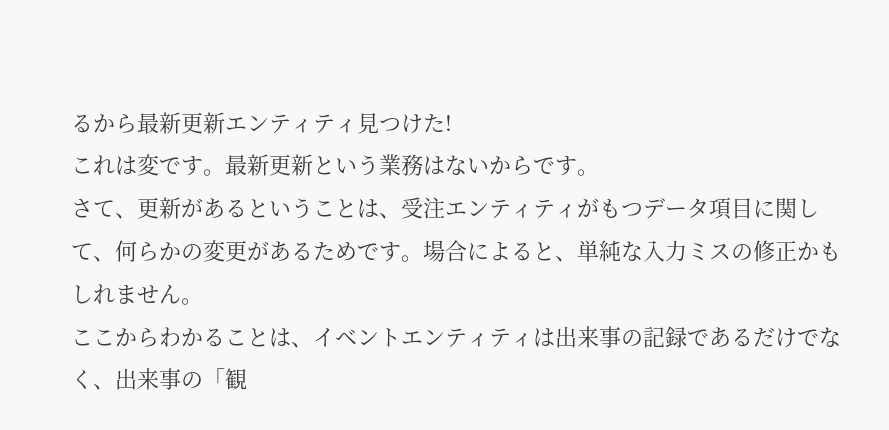るから最新更新エンティティ見つけた!
これは変です。最新更新という業務はないからです。
さて、更新があるということは、受注エンティティがもつデータ項目に関して、何らかの変更があるためです。場合によると、単純な入力ミスの修正かもしれません。
ここからわかることは、イベントエンティティは出来事の記録であるだけでなく、出来事の「観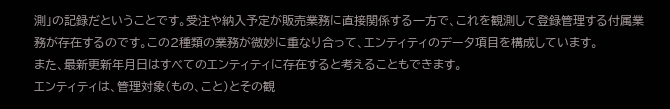測」の記録だということです。受注や納入予定が販売業務に直接関係する一方で、これを観測して登録管理する付属業務が存在するのです。この2種類の業務が微妙に重なり合って、エンティティのデータ項目を構成しています。
また、最新更新年月日はすべてのエンティティに存在すると考えることもできます。
エンティティは、管理対象(もの、こと)とその観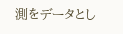測をデータとし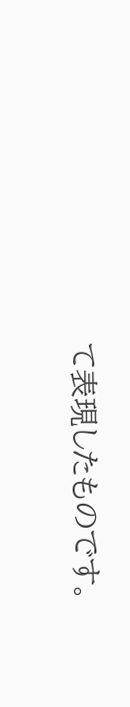て表現したものです。